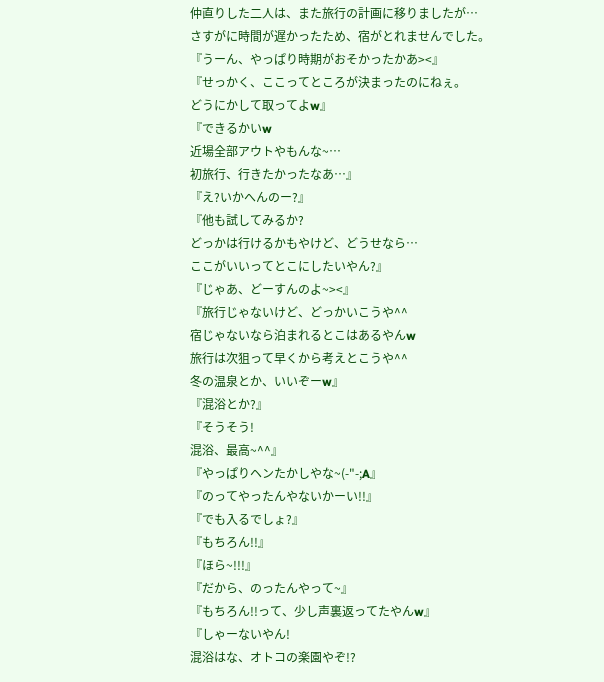仲直りした二人は、また旅行の計画に移りましたが…
さすがに時間が遅かったため、宿がとれませんでした。
『うーん、やっぱり時期がおそかったかあ><』
『せっかく、ここってところが決まったのにねぇ。
どうにかして取ってよw』
『できるかいw
近場全部アウトやもんな~…
初旅行、行きたかったなあ…』
『え?いかへんのー?』
『他も試してみるか?
どっかは行けるかもやけど、どうせなら…
ここがいいってとこにしたいやん?』
『じゃあ、どーすんのよ~><』
『旅行じゃないけど、どっかいこうや^^
宿じゃないなら泊まれるとこはあるやんw
旅行は次狙って早くから考えとこうや^^
冬の温泉とか、いいぞーw』
『混浴とか?』
『そうそう!
混浴、最高~^^』
『やっぱりヘンたかしやな~(-"-;A』
『のってやったんやないかーい!!』
『でも入るでしょ?』
『もちろん!!』
『ほら~!!!』
『だから、のったんやって~』
『もちろん!!って、少し声裏返ってたやんw』
『しゃーないやん!
混浴はな、オトコの楽園やぞ!?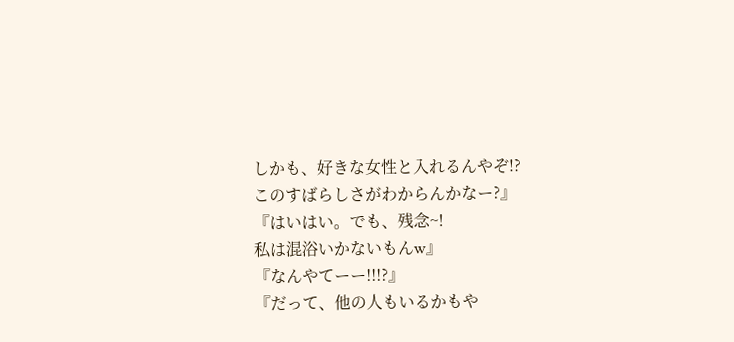しかも、好きな女性と入れるんやぞ!?
このすばらしさがわからんかなー?』
『はいはい。でも、残念~!
私は混浴いかないもんw』
『なんやてーー!!!?』
『だって、他の人もいるかもや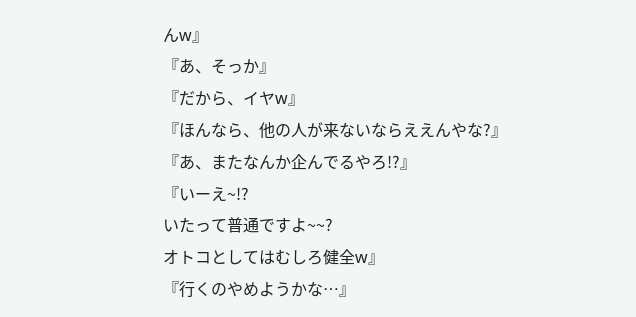んw』
『あ、そっか』
『だから、イヤw』
『ほんなら、他の人が来ないならええんやな?』
『あ、またなんか企んでるやろ!?』
『いーえ~!?
いたって普通ですよ~~?
オトコとしてはむしろ健全w』
『行くのやめようかな…』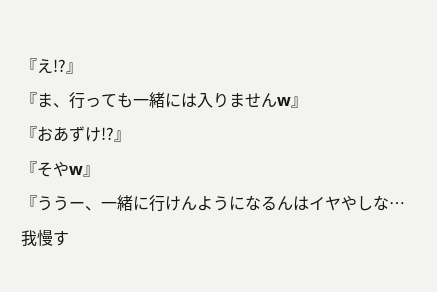『え!?』
『ま、行っても一緒には入りませんw』
『おあずけ!?』
『そやw』
『ううー、一緒に行けんようになるんはイヤやしな…
我慢す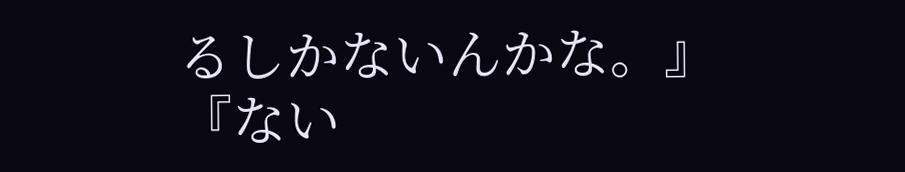るしかないんかな。』
『ない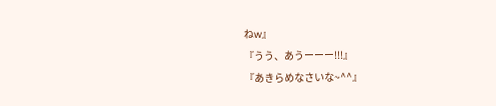ねw』
『うう、あうーーー!!!』
『あきらめなさいな~^^』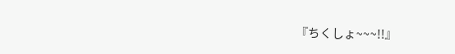『ちくしょ~~~!!』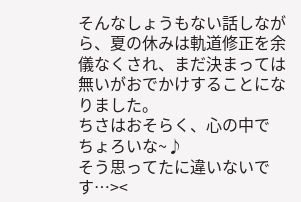そんなしょうもない話しながら、夏の休みは軌道修正を余儀なくされ、まだ決まっては無いがおでかけすることになりました。
ちさはおそらく、心の中で
ちょろいな~♪
そう思ってたに違いないです…><